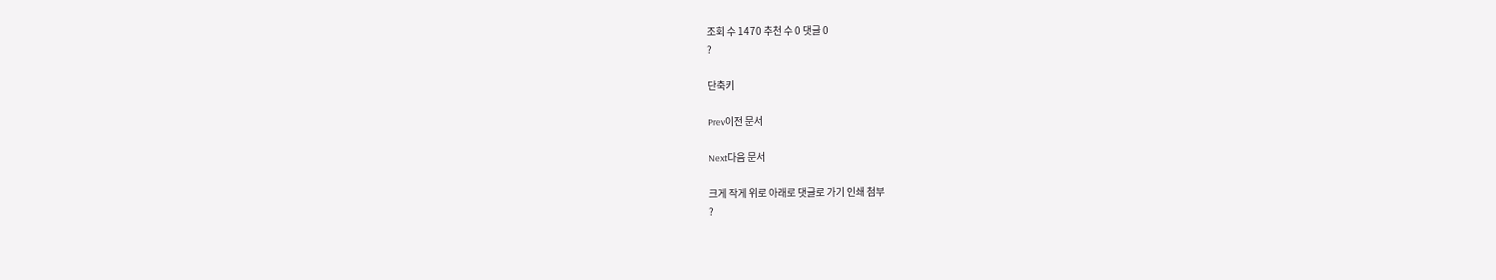조회 수 1470 추천 수 0 댓글 0
?

단축키

Prev이전 문서

Next다음 문서

크게 작게 위로 아래로 댓글로 가기 인쇄 첨부
?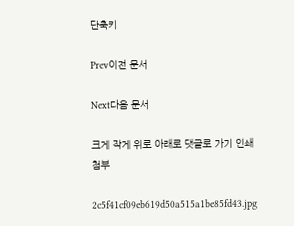단축키

Prev이전 문서

Next다음 문서

크게 작게 위로 아래로 댓글로 가기 인쇄 첨부

2c5f41cf09eb619d50a515a1be85fd43.jpg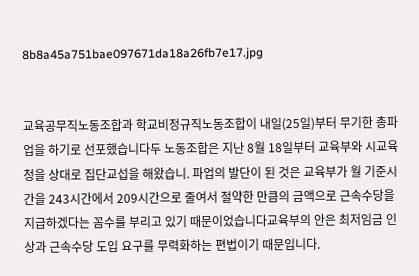8b8a45a751bae097671da18a26fb7e17.jpg


교육공무직노동조합과 학교비정규직노동조합이 내일(25일)부터 무기한 총파업을 하기로 선포했습니다두 노동조합은 지난 8월 18일부터 교육부와 시교육청을 상대로 집단교섭을 해왔습니. 파업의 발단이 된 것은 교육부가 월 기준시간을 243시간에서 209시간으로 줄여서 절약한 만큼의 금액으로 근속수당을 지급하겠다는 꼼수를 부리고 있기 때문이었습니다교육부의 안은 최저임금 인상과 근속수당 도입 요구를 무력화하는 편법이기 때문입니다.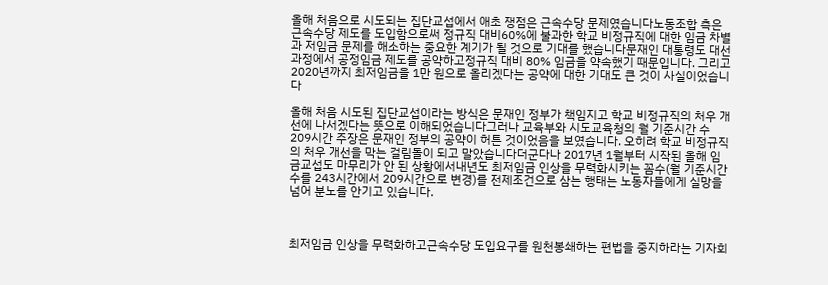올해 처음으로 시도되는 집단교섭에서 애초 쟁점은 근속수당 문제였습니다노동조합 측은 근속수당 제도를 도입함으로써 정규직 대비60%에 불과한 학교 비정규직에 대한 임금 차별과 저임금 문제를 해소하는 중요한 계기가 될 것으로 기대를 했습니다문재인 대통령도 대선 과정에서 공정임금 제도를 공약하고정규직 대비 80% 임금을 약속했기 때문입니다. 그리고 2020년까지 최저임금을 1만 원으로 올리겠다는 공약에 대한 기대도 큰 것이 사실이었습니다

올해 처음 시도된 집단교섭이라는 방식은 문재인 정부가 책임지고 학교 비정규직의 처우 개선에 나서겠다는 뜻으로 이해되었습니다그러나 교육부와 시도교육청의 월 기준시간 수 209시간 주장은 문재인 정부의 공약이 허튼 것이었음을 보였습니다. 오히려 학교 비정규직의 처우 개선을 막는 걸림돌이 되고 말았습니다더군다나 2017년 1월부터 시작된 올해 임금교섭도 마무리가 안 된 상황에서내년도 최저임금 인상을 무력화시키는 꼼수(월 기준시간 수를 243시간에서 209시간으로 변경)를 전제조건으로 삼는 행태는 노동자들에게 실망을 넘어 분노를 안기고 있습니다.



최저임금 인상을 무력화하고근속수당 도입요구를 원천봉쇄하는 편법을 중지하라는 기자회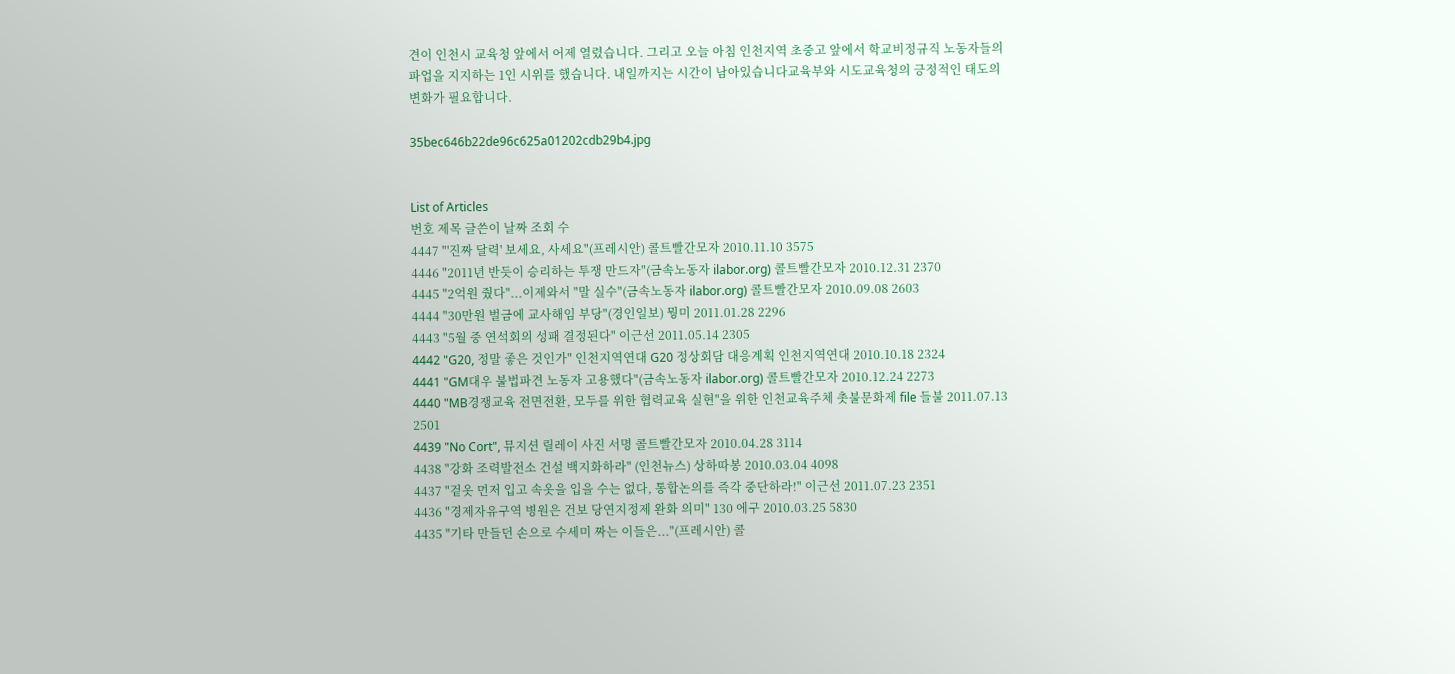견이 인천시 교육청 앞에서 어제 열렸습니다. 그리고 오늘 아침 인천지역 초중고 앞에서 학교비정규직 노동자들의 파업을 지지하는 1인 시위를 했습니다. 내일까지는 시간이 남아있습니다교육부와 시도교육청의 긍정적인 태도의 변화가 필요합니다.

35bec646b22de96c625a01202cdb29b4.jpg


List of Articles
번호 제목 글쓴이 날짜 조회 수
4447 "'진짜 달력' 보세요, 사세요"(프레시안) 콜트빨간모자 2010.11.10 3575
4446 "2011년 반듯이 승리하는 투쟁 만드자"(금속노동자 ilabor.org) 콜트빨간모자 2010.12.31 2370
4445 "2억원 줬다"...이제와서 "말 실수"(금속노동자 ilabor.org) 콜트빨간모자 2010.09.08 2603
4444 "30만원 벌금에 교사해임 부당"(경인일보) 뭥미 2011.01.28 2296
4443 "5월 중 연석회의 성패 결정된다" 이근선 2011.05.14 2305
4442 "G20, 정말 좋은 것인가" 인천지역연대 G20 정상회담 대응계획 인천지역연대 2010.10.18 2324
4441 "GM대우 불법파견 노동자 고용했다"(금속노동자 ilabor.org) 콜트빨간모자 2010.12.24 2273
4440 "MB경쟁교육 전면전환, 모두를 위한 협력교육 실현"을 위한 인천교육주체 촛불문화제 file 들불 2011.07.13 2501
4439 "No Cort", 뮤지션 릴레이 사진 서명 콜트빨간모자 2010.04.28 3114
4438 "강화 조력발전소 건설 백지화하라" (인천뉴스) 상하따봉 2010.03.04 4098
4437 "겉옷 먼저 입고 속옷을 입을 수는 없다, 통합논의를 즉각 중단하라!" 이근선 2011.07.23 2351
4436 "경제자유구역 병원은 건보 당연지정제 완화 의미" 130 에구 2010.03.25 5830
4435 "기타 만들던 손으로 수세미 짜는 이들은..."(프레시안) 콜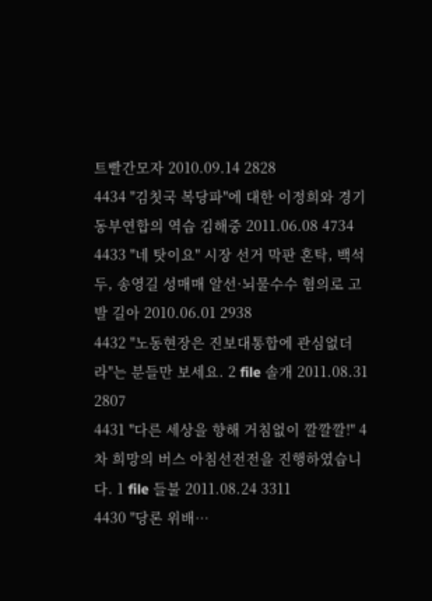트빨간모자 2010.09.14 2828
4434 "김칫국 복당파"에 대한 이정희와 경기동부연합의 역습 김해중 2011.06.08 4734
4433 "네 탓이요" 시장 선거 막판 혼탁, 백석두, 송영길 성매매 알선·뇌물수수 혐의로 고발 길아 2010.06.01 2938
4432 "노동현장은 진보대통합에 관심없더라"는 분들만 보세요. 2 file 솔개 2011.08.31 2807
4431 "다른 세상을 향해 거침없이 깔깔깔!" 4차 희망의 버스 아침선전전을 진행하였습니다. 1 file 들불 2011.08.24 3311
4430 "당론 위배…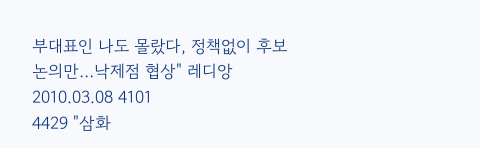부대표인 나도 몰랐다, 정책없이 후보논의만…낙제점 협상" 레디앙 2010.03.08 4101
4429 "삼화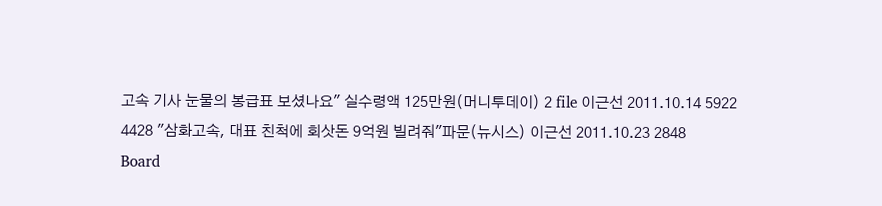고속 기사 눈물의 봉급표 보셨나요" 실수령액 125만원(머니투데이) 2 file 이근선 2011.10.14 5922
4428 "삼화고속, 대표 친척에 회삿돈 9억원 빌려줘"파문(뉴시스) 이근선 2011.10.23 2848
Board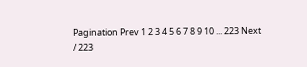Pagination Prev 1 2 3 4 5 6 7 8 9 10 ... 223 Next
/ 223